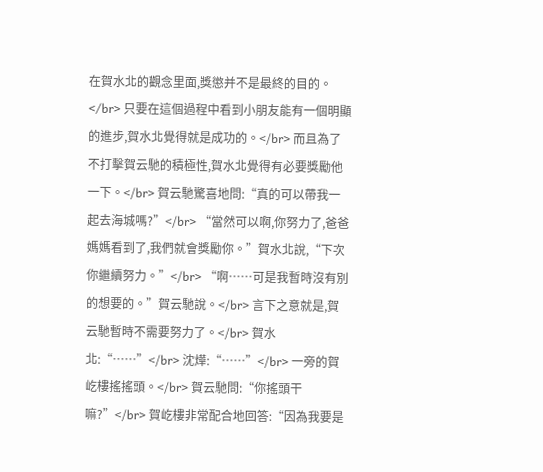在賀水北的觀念里面,獎懲并不是最終的目的。</br> 只要在這個過程中看到小朋友能有一個明顯的進步,賀水北覺得就是成功的。</br> 而且為了不打擊賀云馳的積極性,賀水北覺得有必要獎勵他一下。</br> 賀云馳驚喜地問:“真的可以帶我一起去海城嗎?”</br> “當然可以啊,你努力了,爸爸媽媽看到了,我們就會獎勵你。”賀水北說,“下次你繼續努力。”</br> “啊……可是我暫時沒有別的想要的。”賀云馳說。</br> 言下之意就是,賀云馳暫時不需要努力了。</br> 賀水北:“……”</br> 沈燁:“……”</br> 一旁的賀屹樓搖搖頭。</br> 賀云馳問:“你搖頭干嘛?”</br> 賀屹樓非常配合地回答:“因為我要是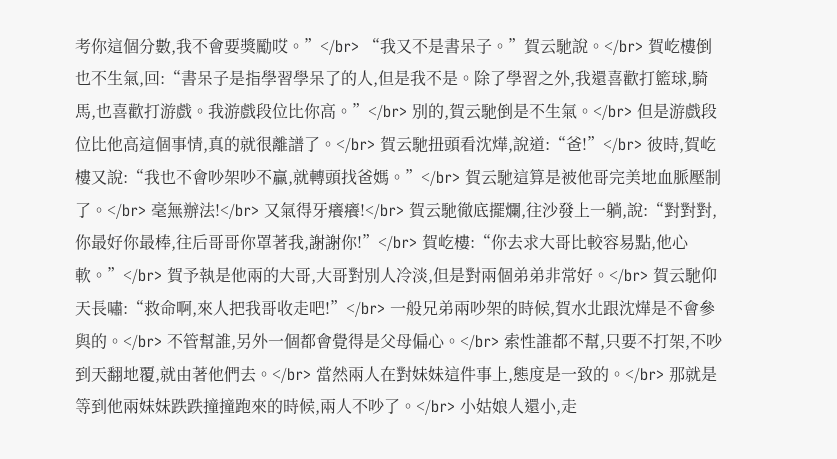考你這個分數,我不會要獎勵哎。”</br> “我又不是書呆子。”賀云馳說。</br> 賀屹樓倒也不生氣,回:“書呆子是指學習學呆了的人,但是我不是。除了學習之外,我還喜歡打籃球,騎馬,也喜歡打游戲。我游戲段位比你高。”</br> 別的,賀云馳倒是不生氣。</br> 但是游戲段位比他高這個事情,真的就很離譜了。</br> 賀云馳扭頭看沈燁,說道:“爸!”</br> 彼時,賀屹樓又說:“我也不會吵架吵不贏,就轉頭找爸媽。”</br> 賀云馳這算是被他哥完美地血脈壓制了。</br> 毫無辦法!</br> 又氣得牙癢癢!</br> 賀云馳徹底擺爛,往沙發上一躺,說:“對對對,你最好你最棒,往后哥哥你罩著我,謝謝你!”</br> 賀屹樓:“你去求大哥比較容易點,他心軟。”</br> 賀予執是他兩的大哥,大哥對別人冷淡,但是對兩個弟弟非常好。</br> 賀云馳仰天長嘯:“救命啊,來人把我哥收走吧!”</br> 一般兄弟兩吵架的時候,賀水北跟沈燁是不會參與的。</br> 不管幫誰,另外一個都會覺得是父母偏心。</br> 索性誰都不幫,只要不打架,不吵到天翻地覆,就由著他們去。</br> 當然兩人在對妹妹這件事上,態度是一致的。</br> 那就是等到他兩妹妹跌跌撞撞跑來的時候,兩人不吵了。</br> 小姑娘人還小,走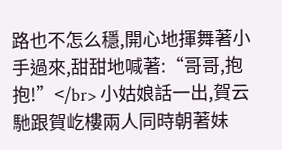路也不怎么穩,開心地揮舞著小手過來,甜甜地喊著:“哥哥,抱抱!”</br> 小姑娘話一出,賀云馳跟賀屹樓兩人同時朝著妹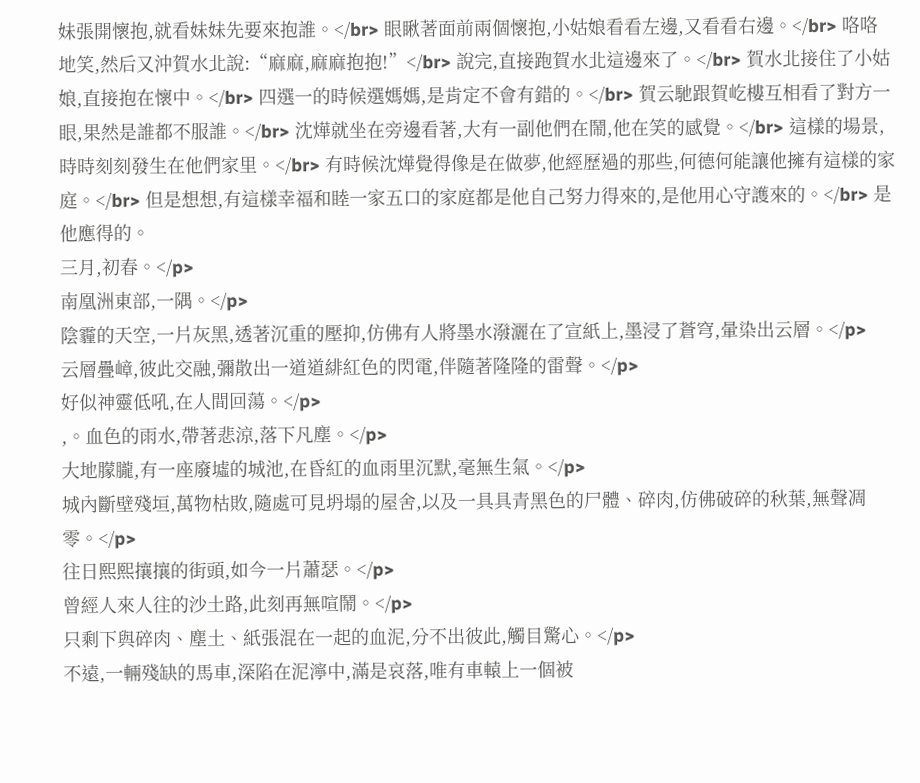妹張開懷抱,就看妹妹先要來抱誰。</br> 眼瞅著面前兩個懷抱,小姑娘看看左邊,又看看右邊。</br> 咯咯地笑,然后又沖賀水北說:“麻麻,麻麻抱抱!”</br> 說完,直接跑賀水北這邊來了。</br> 賀水北接住了小姑娘,直接抱在懷中。</br> 四選一的時候選媽媽,是肯定不會有錯的。</br> 賀云馳跟賀屹樓互相看了對方一眼,果然是誰都不服誰。</br> 沈燁就坐在旁邊看著,大有一副他們在鬧,他在笑的感覺。</br> 這樣的場景,時時刻刻發生在他們家里。</br> 有時候沈燁覺得像是在做夢,他經歷過的那些,何德何能讓他擁有這樣的家庭。</br> 但是想想,有這樣幸福和睦一家五口的家庭都是他自己努力得來的,是他用心守護來的。</br> 是他應得的。
三月,初春。</p>
南凰洲東部,一隅。</p>
陰霾的天空,一片灰黑,透著沉重的壓抑,仿佛有人將墨水潑灑在了宣紙上,墨浸了蒼穹,暈染出云層。</p>
云層疊嶂,彼此交融,彌散出一道道緋紅色的閃電,伴隨著隆隆的雷聲。</p>
好似神靈低吼,在人間回蕩。</p>
,。血色的雨水,帶著悲涼,落下凡塵。</p>
大地朦朧,有一座廢墟的城池,在昏紅的血雨里沉默,毫無生氣。</p>
城內斷壁殘垣,萬物枯敗,隨處可見坍塌的屋舍,以及一具具青黑色的尸體、碎肉,仿佛破碎的秋葉,無聲凋零。</p>
往日熙熙攘攘的街頭,如今一片蕭瑟。</p>
曾經人來人往的沙土路,此刻再無喧鬧。</p>
只剩下與碎肉、塵土、紙張混在一起的血泥,分不出彼此,觸目驚心。</p>
不遠,一輛殘缺的馬車,深陷在泥濘中,滿是哀落,唯有車轅上一個被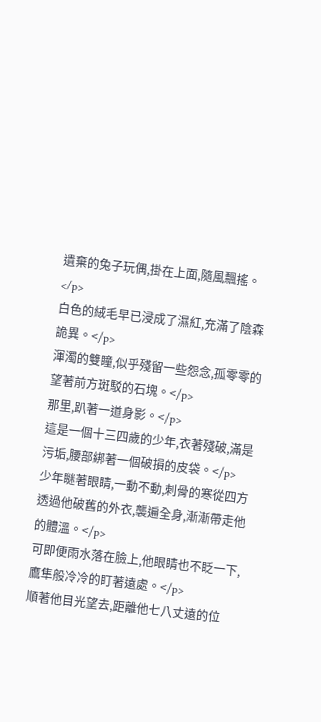遺棄的兔子玩偶,掛在上面,隨風飄搖。</p>
白色的絨毛早已浸成了濕紅,充滿了陰森詭異。</p>
渾濁的雙瞳,似乎殘留一些怨念,孤零零的望著前方斑駁的石塊。</p>
那里,趴著一道身影。</p>
這是一個十三四歲的少年,衣著殘破,滿是污垢,腰部綁著一個破損的皮袋。</p>
少年瞇著眼睛,一動不動,刺骨的寒從四方透過他破舊的外衣,襲遍全身,漸漸帶走他的體溫。</p>
可即便雨水落在臉上,他眼睛也不眨一下,鷹隼般冷冷的盯著遠處。</p>
順著他目光望去,距離他七八丈遠的位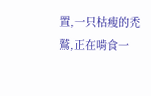置,一只枯瘦的禿鷲,正在啃食一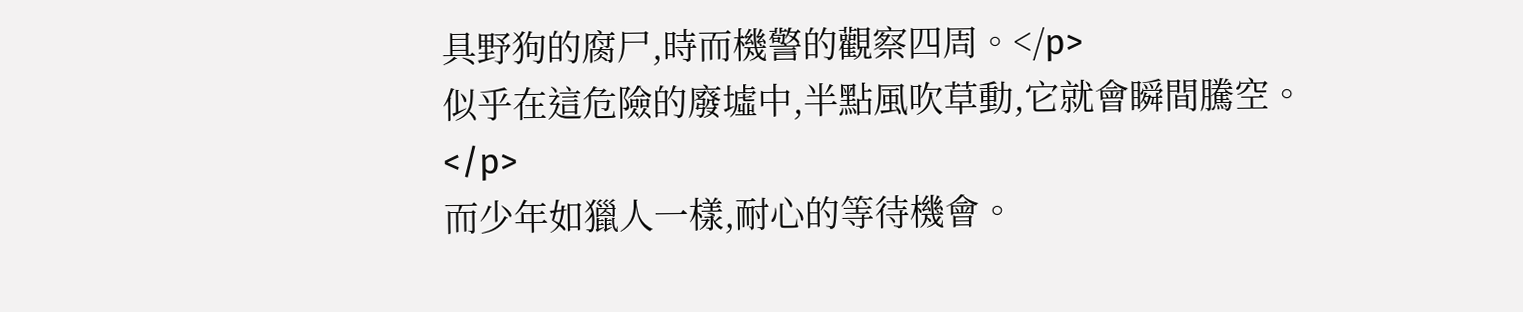具野狗的腐尸,時而機警的觀察四周。</p>
似乎在這危險的廢墟中,半點風吹草動,它就會瞬間騰空。</p>
而少年如獵人一樣,耐心的等待機會。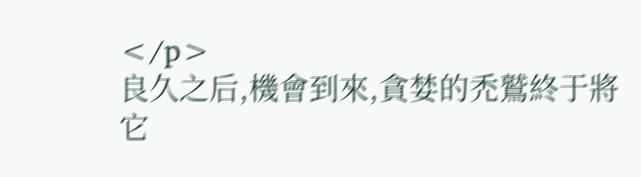</p>
良久之后,機會到來,貪婪的禿鷲終于將它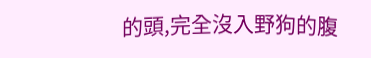的頭,完全沒入野狗的腹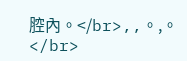腔內。</br>,,。,。</br>